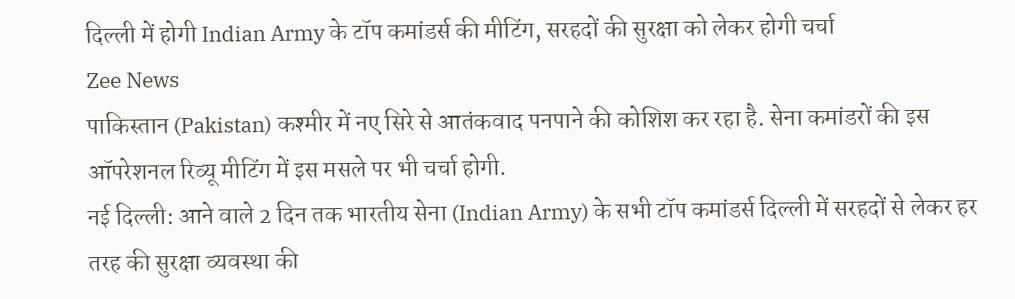दिल्ली में होगी Indian Army के टॉप कमांडर्स की मीटिंग, सरहदों की सुरक्षा को लेकर होगी चर्चा
Zee News
पाकिस्तान (Pakistan) कश्मीर में नए सिरे से आतंकवाद पनपाने की कोशिश कर रहा है. सेना कमांडरों की इस ऑपरेशनल रिव्यू मीटिंग में इस मसले पर भी चर्चा होगी.
नई दिल्ली: आने वाले 2 दिन तक भारतीय सेना (Indian Army) के सभी टॉप कमांडर्स दिल्ली में सरहदों से लेकर हर तरह की सुरक्षा व्यवस्था की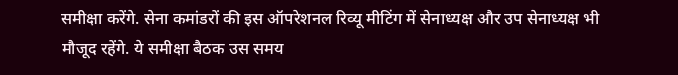समीक्षा करेंगे. सेना कमांडरों की इस ऑपरेशनल रिव्यू मीटिंग में सेनाध्यक्ष और उप सेनाध्यक्ष भी मौजूद रहेंगे. ये समीक्षा बैठक उस समय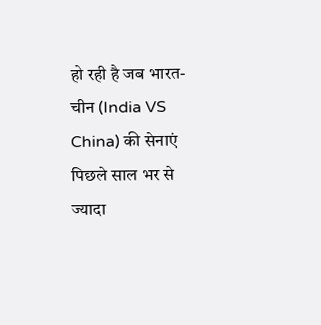हो रही है जब भारत-चीन (India VS China) की सेनाएं पिछले साल भर से ज्यादा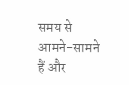समय से आमने-सामने हैं और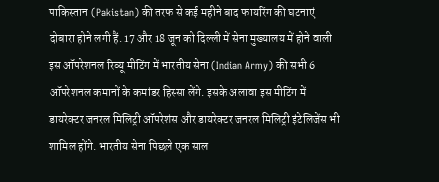पाकिस्तान (Pakistan) की तरफ से कई महीने बाद फायरिंग की घटनाएं दोबारा होने लगी हैं. 17 और 18 जून को दिल्ली में सेना मुख्यालय में होने वाली इस ऑपरेशनल रिव्यू मीटिंग में भारतीय सेना (Indian Army) की सभी 6 ऑपरेशनल कमानों के कमांडर हिस्सा लेंगे. इसके अलावा इस मीटिंग में डायरेक्टर जनरल मिलिट्री ऑपरेशंस और डायरेक्टर जनरल मिलिट्री इंटेलिजेंस भी शामिल होंगे. भारतीय सेना पिछले एक साल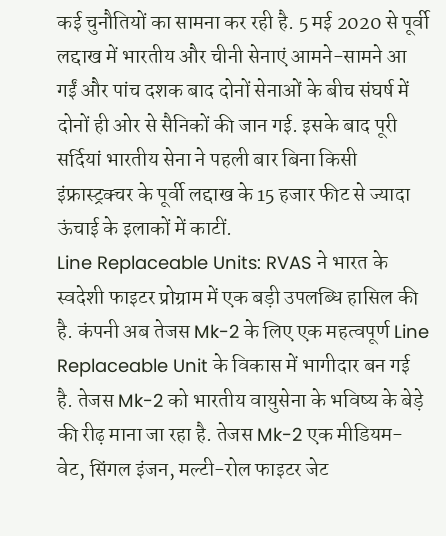कई चुनौतियों का सामना कर रही है. 5 मई 2020 से पूर्वी लद्दाख में भारतीय और चीनी सेनाएं आमने-सामने आ गईं और पांच दशक बाद दोनों सेनाओं के बीच संघर्ष में दोनों ही ओर से सैनिकों की जान गई. इसके बाद पूरी सर्दियां भारतीय सेना ने पहली बार बिना किसी इंफ्रास्ट्रक्चर के पूर्वी लद्दाख के 15 हजार फीट से ज्यादा ऊंचाई के इलाकों में काटीं.
Line Replaceable Units: RVAS ने भारत के स्वदेशी फाइटर प्रोग्राम में एक बड़ी उपलब्धि हासिल की है. कंपनी अब तेजस Mk-2 के लिए एक महत्वपूर्ण Line Replaceable Unit के विकास में भागीदार बन गई है. तेजस Mk-2 को भारतीय वायुसेना के भविष्य के बेड़े की रीढ़ माना जा रहा है. तेजस Mk-2 एक मीडियम-वेट, सिंगल इंजन, मल्टी-रोल फाइटर जेट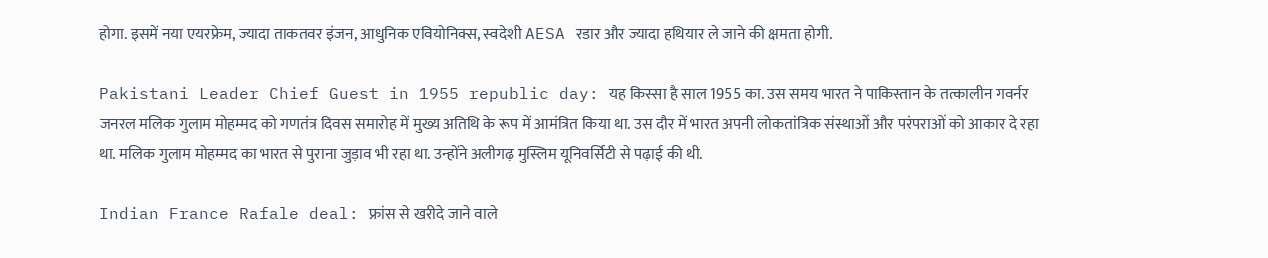होगा. इसमें नया एयरफ्रेम, ज्यादा ताकतवर इंजन, आधुनिक एवियोनिक्स, स्वदेशी AESA रडार और ज्यादा हथियार ले जाने की क्षमता होगी.

Pakistani Leader Chief Guest in 1955 republic day: यह किस्सा है साल 1955 का. उस समय भारत ने पाकिस्तान के तत्कालीन गवर्नर जनरल मलिक गुलाम मोहम्मद को गणतंत्र दिवस समारोह में मुख्य अतिथि के रूप में आमंत्रित किया था. उस दौर में भारत अपनी लोकतांत्रिक संस्थाओं और परंपराओं को आकार दे रहा था. मलिक गुलाम मोहम्मद का भारत से पुराना जुड़ाव भी रहा था. उन्होंने अलीगढ़ मुस्लिम यूनिवर्सिटी से पढ़ाई की थी.

Indian France Rafale deal: फ्रांस से खरीदे जाने वाले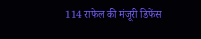114 राफेल की मंजूरी डिफेंस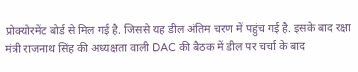प्रोक्योरमेंट बोर्ड से मिल गई है. जिससे यह डील अंतिम चरण में पहुंच गई है. इसके बाद रक्षा मंत्री राजनाथ सिंह की अध्यक्षता वाली DAC की बैठक में डील पर चर्चा के बाद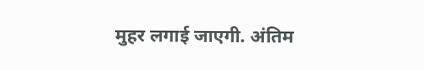मुहर लगाई जाएगी. अंतिम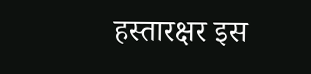हस्तारक्षर इस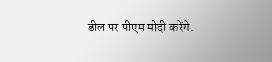डील पर पीएम मोदी करेंगे.